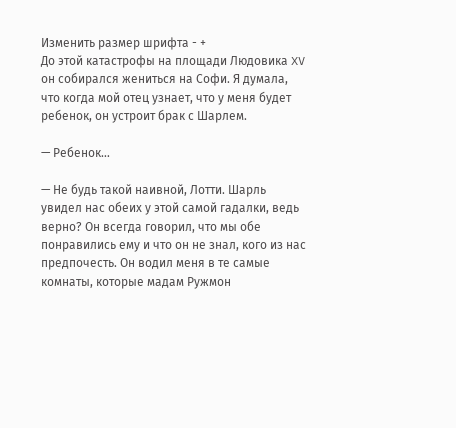Изменить размер шрифта - +
До этой катастрофы на площади Людовика XV он собирался жениться на Софи. Я думала, что когда мой отец узнает, что у меня будет ребенок, он устроит брак с Шарлем.

— Ребенок…

— Не будь такой наивной, Лотти. Шарль увидел нас обеих у этой самой гадалки, ведь верно? Он всегда говорил, что мы обе понравились ему и что он не знал, кого из нас предпочесть. Он водил меня в те самые комнаты, которые мадам Ружмон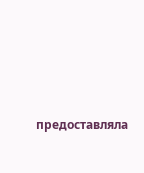предоставляла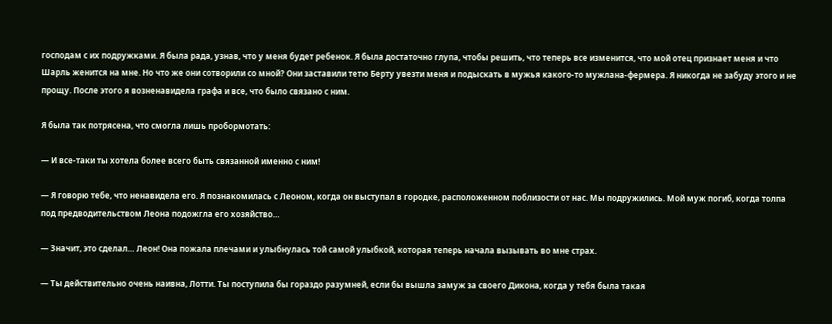господам с их подружками. Я была рада, узнав, что у меня будет ребенок. Я была достаточно глупа, чтобы решить, что теперь все изменится, что мой отец признает меня и что Шарль женится на мне. Но что же они сотворили со мной? Они заставили тетю Берту увезти меня и подыскать в мужья какого-то мужлана-фермера. Я никогда не забуду этого и не прощу. После этого я возненавидела графа и все, что было связано с ним.

Я была так потрясена, что смогла лишь пробормотать:

— И все-таки ты хотела более всего быть связанной именно с ним!

— Я говорю тебе, что ненавидела его. Я познакомилась с Леоном, когда он выступал в городке, расположенном поблизости от нас. Мы подружились. Мой муж погиб, когда толпа под предводительством Леона подожгла его хозяйство…

— Значит, это сделал… Леон! Она пожала плечами и улыбнулась той самой улыбкой, которая теперь начала вызывать во мне страх.

— Ты действительно очень наивна, Лотти. Ты поступила бы гораздо разумней, если бы вышла замуж за своего Дикона, когда у тебя была такая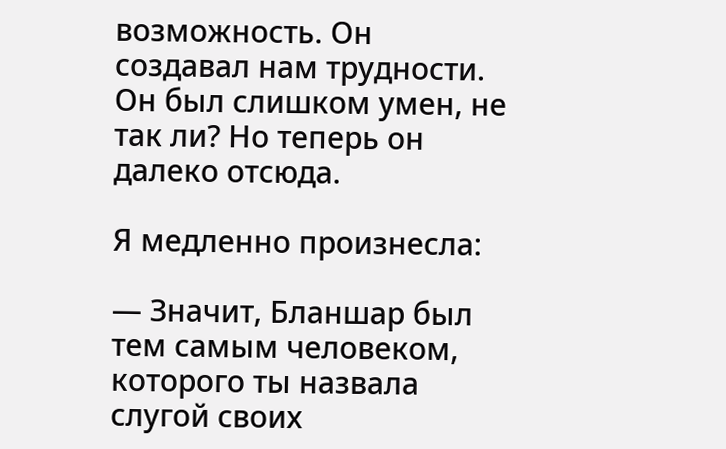возможность. Он создавал нам трудности. Он был слишком умен, не так ли? Но теперь он далеко отсюда.

Я медленно произнесла:

— Значит, Бланшар был тем самым человеком, которого ты назвала слугой своих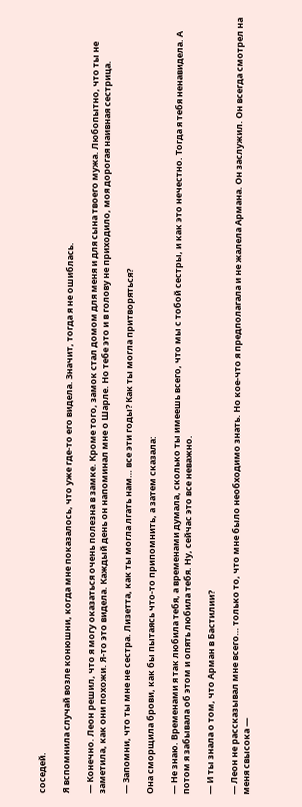соседей.

Я вспомнила случай возле конюшни, когда мне показалось, что уже где-то его видела. Значит, тогда я не ошиблась.

— Конечно. Леон решил, что я могу оказаться очень полезна в замке. Кроме того, замок стал домом для меня и для сына твоего мужа. Любопытно, что ты не заметила, как они похожи. Я-то это видела. Каждый день он напоминал мне о Шарле. Но тебе это и в голову не приходило, моя дорогая наивная сестрица.

— Запомни, что ты мне не сестра. Лизетта, как ты могла лгать нам… все эти годы? Как ты могла притворяться?

Она сморщила брови, как бы пытаясь что-то припомнить, а затем сказала:

— Не знаю. Временами я так любила тебя, а временами думала, сколько ты имеешь всего, что мы с тобой сестры, и как это нечестно. Тогда я тебя ненавидела. А потом я забывала об этом и опять любила тебя. Ну, сейчас это все неважно.

— И ты знала о том, что Арман в Бастилии?

— Леон не рассказывал мне всего… только то, что мне было необходимо знать. Но кое-что я предполагала и не жалела Армана. Он заслужил. Он всегда смотрел на меня свысока —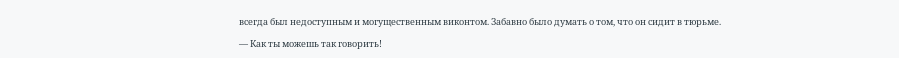всегда был недоступным и могущественным виконтом. Забавно было думать о том, что он сидит в тюрьме.

— Как ты можешь так говорить!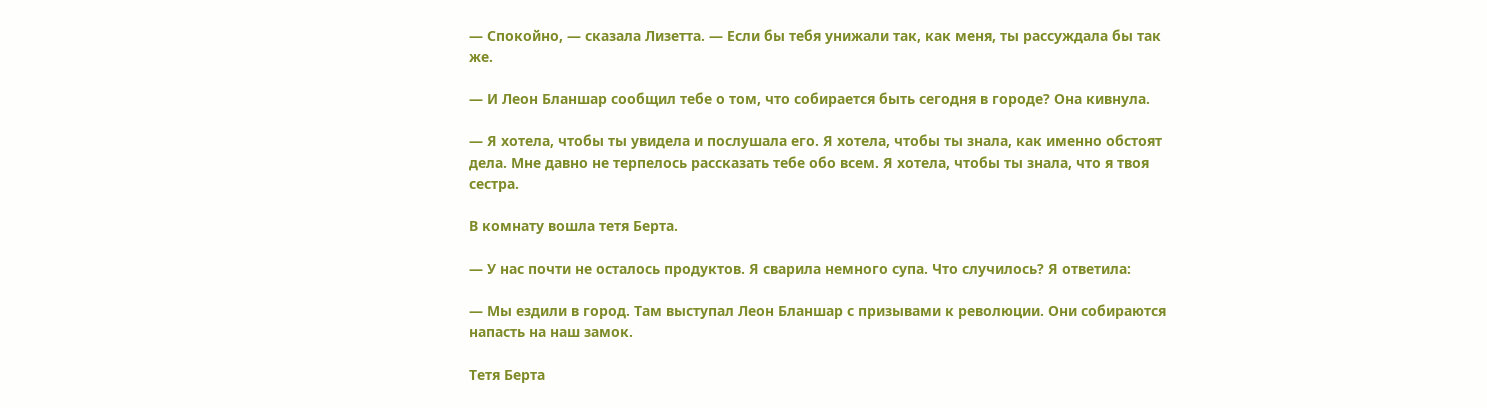— Спокойно, — сказала Лизетта. — Если бы тебя унижали так, как меня, ты рассуждала бы так же.

— И Леон Бланшар сообщил тебе о том, что собирается быть сегодня в городе? Она кивнула.

— Я хотела, чтобы ты увидела и послушала его. Я хотела, чтобы ты знала, как именно обстоят дела. Мне давно не терпелось рассказать тебе обо всем. Я хотела, чтобы ты знала, что я твоя сестра.

В комнату вошла тетя Берта.

— У нас почти не осталось продуктов. Я сварила немного супа. Что случилось? Я ответила:

— Мы ездили в город. Там выступал Леон Бланшар с призывами к революции. Они собираются напасть на наш замок.

Тетя Берта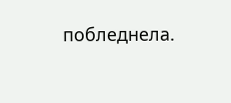побледнела.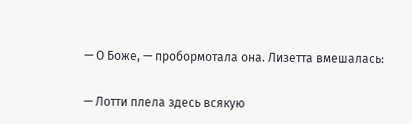— О Боже, — пробормотала она. Лизетта вмешалась:

— Лотти плела здесь всякую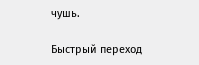чушь.

Быстрый переход